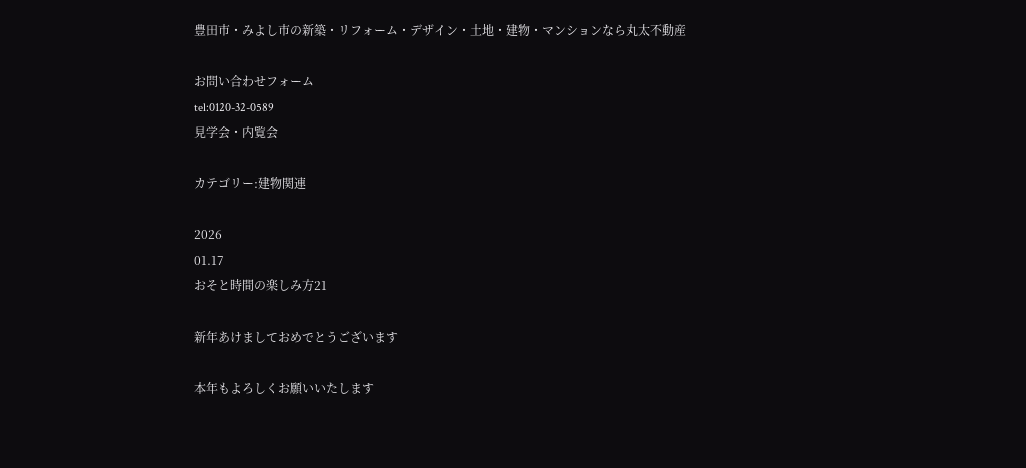豊田市・みよし市の新築・リフォーム・デザイン・土地・建物・マンションなら丸太不動産

お問い合わせフォーム
tel:0120-32-0589
見学会・内覧会

カテゴリー:建物関連

2026
01.17
おそと時間の楽しみ方21

新年あけましておめでとうございます

本年もよろしくお願いいたします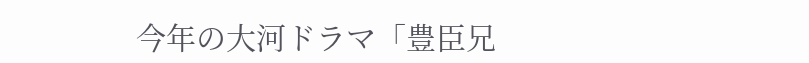今年の大河ドラマ「豊臣兄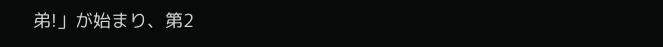弟!」が始まり、第2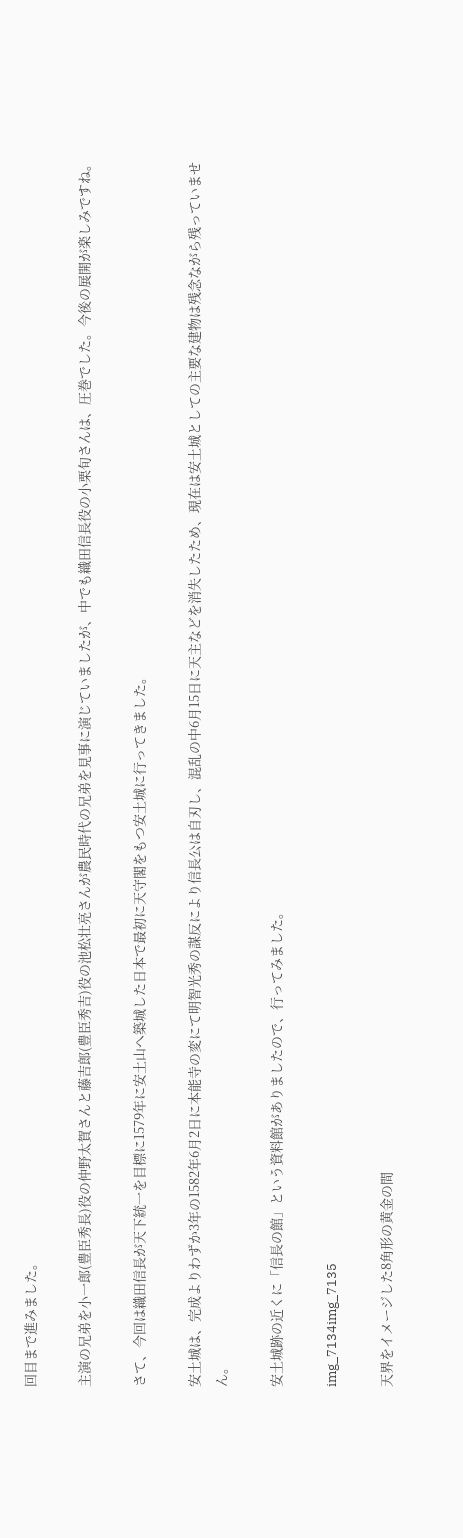回目まで進みました。

主演の兄弟を小一郎(豊臣秀長)役の仲野太賀さんと藤吉郎(豊臣秀吉)役の池松壮亮さんが農民時代の兄弟を見事に演じていましたが、中でも織田信長役の小栗旬さんは、圧巻でした。今後の展開が楽しみですね。

さて、今回は織田信長が天下統一を目標に1579年に安土山へ築城した日本で最初に天守閣をもつ安土城に行ってきました。

安土城は、完成よりわずか3年の1582年6月2日に本能寺の変にて明智光秀の謀反により信長公は自刃し、混乱の中6月15日に天主などを消失したため、現在は安土城としての主要な建物は残念ながら残っていません。

安土城跡の近くに「信長の館」という資料館がありましたので、行ってみました。

img_7134img_7135

天界をイメージした8角形の黄金の間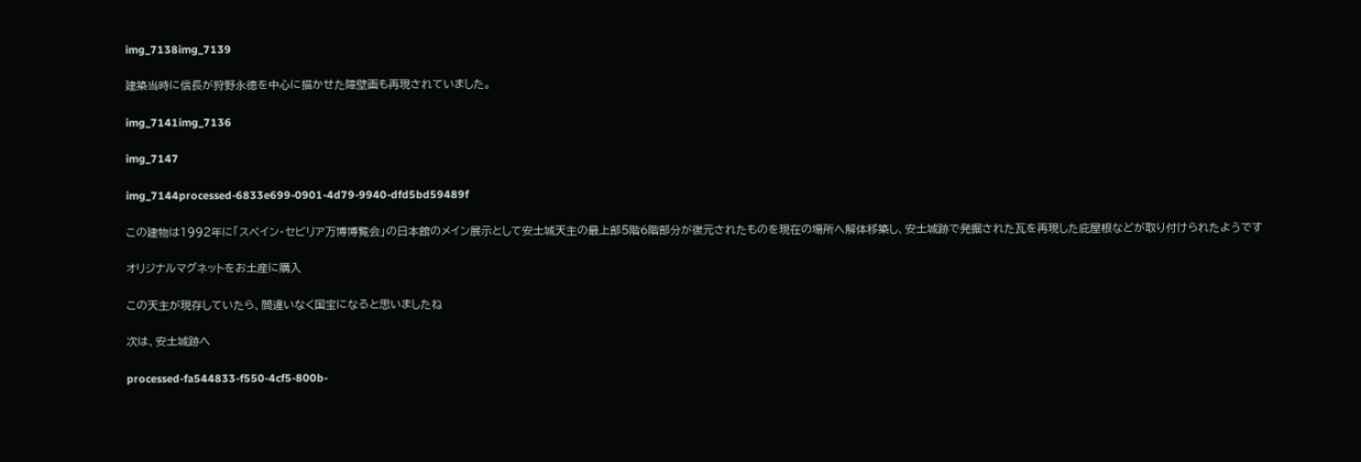img_7138img_7139

建築当時に信長が狩野永徳を中心に描かせた障壁画も再現されていました。

img_7141img_7136

img_7147

img_7144processed-6833e699-0901-4d79-9940-dfd5bd59489f

この建物は1992年に「スペイン・セビリア万博博覧会」の日本館のメイン展示として安土城天主の最上部5階6階部分が復元されたものを現在の場所へ解体移築し、安土城跡で発掘された瓦を再現した庇屋根などが取り付けられたようです

オリジナルマグネットをお土産に購入

この天主が現存していたら、間違いなく国宝になると思いましたね

次は、安土城跡へ

processed-fa544833-f550-4cf5-800b-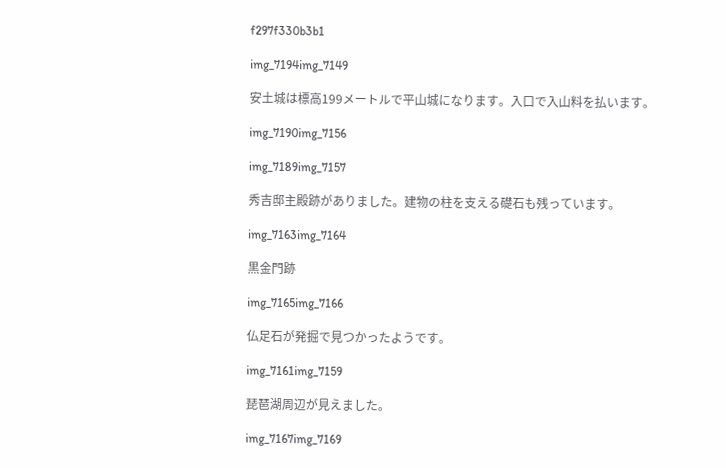f297f330b3b1

img_7194img_7149

安土城は標高199メートルで平山城になります。入口で入山料を払います。

img_7190img_7156

img_7189img_7157

秀吉邸主殿跡がありました。建物の柱を支える礎石も残っています。

img_7163img_7164

黒金門跡

img_7165img_7166

仏足石が発掘で見つかったようです。

img_7161img_7159

琵琶湖周辺が見えました。

img_7167img_7169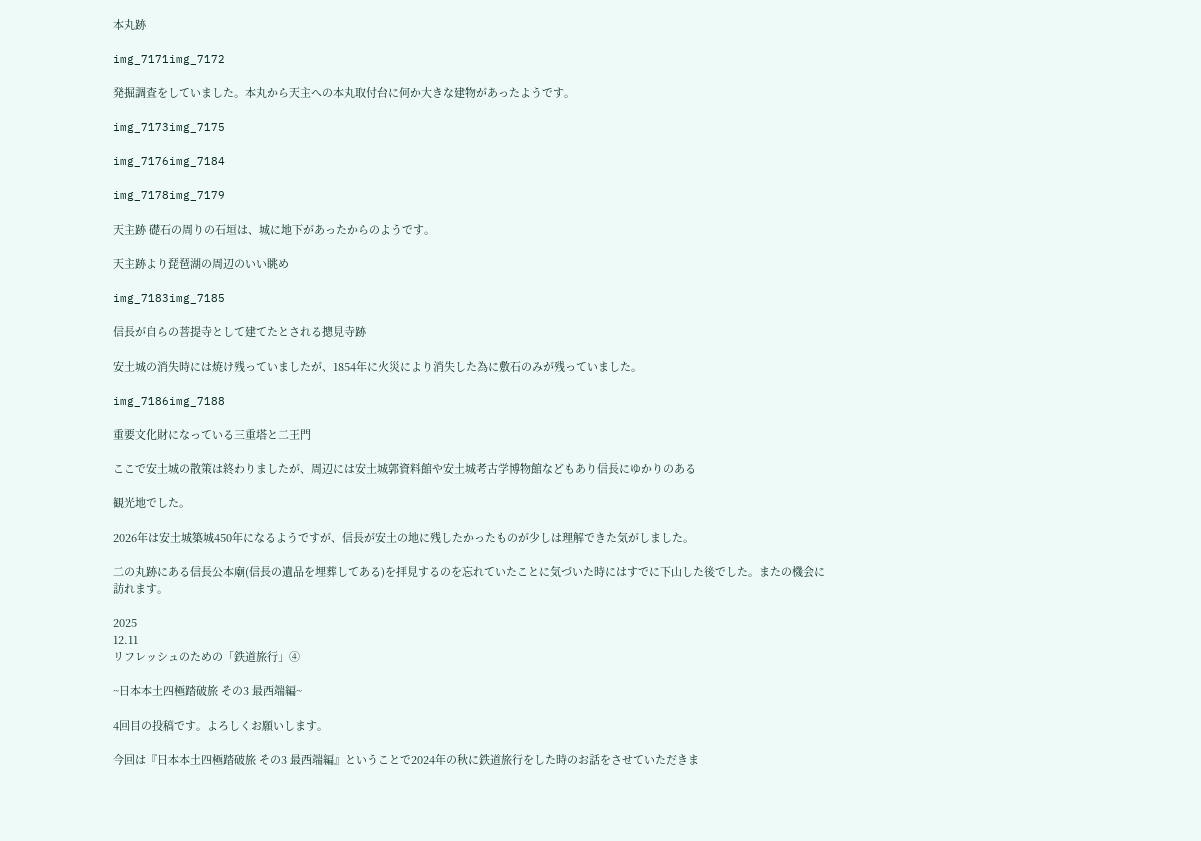本丸跡

img_7171img_7172

発掘調査をしていました。本丸から天主への本丸取付台に何か大きな建物があったようです。

img_7173img_7175

img_7176img_7184

img_7178img_7179

天主跡 礎石の周りの石垣は、城に地下があったからのようです。

天主跡より琵琶湖の周辺のいい眺め

img_7183img_7185

信長が自らの菩提寺として建てたとされる摠見寺跡

安土城の消失時には焼け残っていましたが、1854年に火災により消失した為に敷石のみが残っていました。

img_7186img_7188

重要文化財になっている三重塔と二王門

ここで安土城の散策は終わりましたが、周辺には安土城郭資料館や安土城考古学博物館などもあり信長にゆかりのある

観光地でした。

2026年は安土城築城450年になるようですが、信長が安土の地に残したかったものが少しは理解できた気がしました。

二の丸跡にある信長公本廟(信長の遺品を埋葬してある)を拝見するのを忘れていたことに気づいた時にはすでに下山した後でした。またの機会に訪れます。

2025
12.11
リフレッシュのための「鉄道旅行」④

~日本本土四極踏破旅 その3 最西端編~

4回目の投稿です。よろしくお願いします。

今回は『日本本土四極踏破旅 その3 最西端編』ということで2024年の秋に鉄道旅行をした時のお話をさせていただきま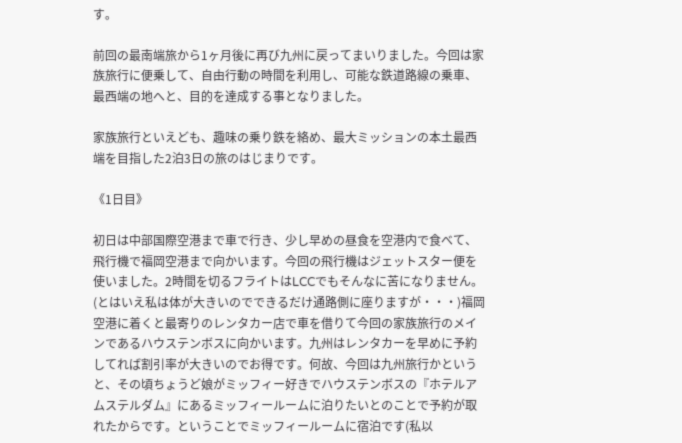す。

前回の最南端旅から1ヶ月後に再び九州に戻ってまいりました。今回は家族旅行に便乗して、自由行動の時間を利用し、可能な鉄道路線の乗車、最西端の地へと、目的を達成する事となりました。

家族旅行といえども、趣味の乗り鉄を絡め、最大ミッションの本土最西端を目指した2泊3日の旅のはじまりです。

《1日目》

初日は中部国際空港まで車で行き、少し早めの昼食を空港内で食べて、飛行機で福岡空港まで向かいます。今回の飛行機はジェットスター便を使いました。2時間を切るフライトはLCCでもそんなに苦になりません。(とはいえ私は体が大きいのでできるだけ通路側に座りますが・・・)福岡空港に着くと最寄りのレンタカー店で車を借りて今回の家族旅行のメインであるハウステンボスに向かいます。九州はレンタカーを早めに予約してれば割引率が大きいのでお得です。何故、今回は九州旅行かというと、その頃ちょうど娘がミッフィー好きでハウステンボスの『ホテルアムステルダム』にあるミッフィールームに泊りたいとのことで予約が取れたからです。ということでミッフィールームに宿泊です(私以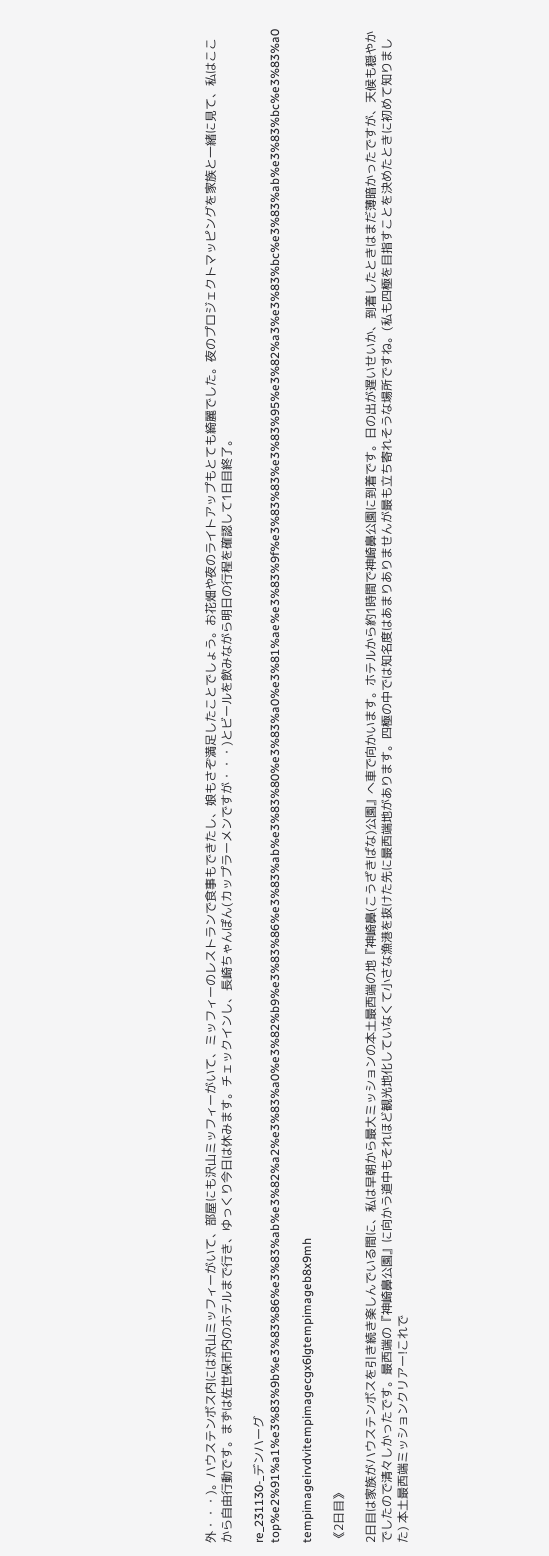外・・・)。ハウステンボス内には沢山ミッフィーがいて、部屋にも沢山ミッフィーがいて、ミッフィーのレストランで食事もできたし、娘もさぞ満足したことでしょう。お花畑や夜のライトアップもとても綺麗でした。夜のプロジェクトマッピングを家族と一緒に見て、私はここから自由行動です。まずは佐世保市内のホテルまで行き、ゆっくり今日は休みます。チェックインし、長崎ちゃんぽん(カップラーメンですが・・・)とビールを飲みながら明日の行程を確認して1日目終了。

re_231130-_デンハーグtop%e2%91%a1%e3%83%9b%e3%83%86%e3%83%ab%e3%82%a2%e3%83%a0%e3%82%b9%e3%83%86%e3%83%ab%e3%83%80%e3%83%a0%e3%81%ae%e3%83%9f%e3%83%83%e3%83%95%e3%82%a3%e3%83%bc%e3%83%ab%e3%83%bc%e3%83%a0

tempimageirvdvitempimagecgx6lgtempimageb8x9mh

《2日目》

2日目は家族がハウステンボスを引き続き楽しんでいる間に、私は早朝から最大ミッションの本土最西端の地『神崎鼻(こうざきばな)公園』へ車で向かいます。ホテルから約1時間で神崎鼻公園に到着です。日の出が遅いせいか、到着したときはまだ薄暗かったですが、天候も穏やかでしたので清々しかったです。最西端の『神崎鼻公園』に向かう道中もそれほど観光地化していなくて小さな漁港を抜けた先に最西端地があります。四極の中では知名度はあまりありませんが最も立ち寄れそうな場所ですね。(私も四極を目指すことを決めたときに初めて知りました) 本土最西端ミッションクリアー!これで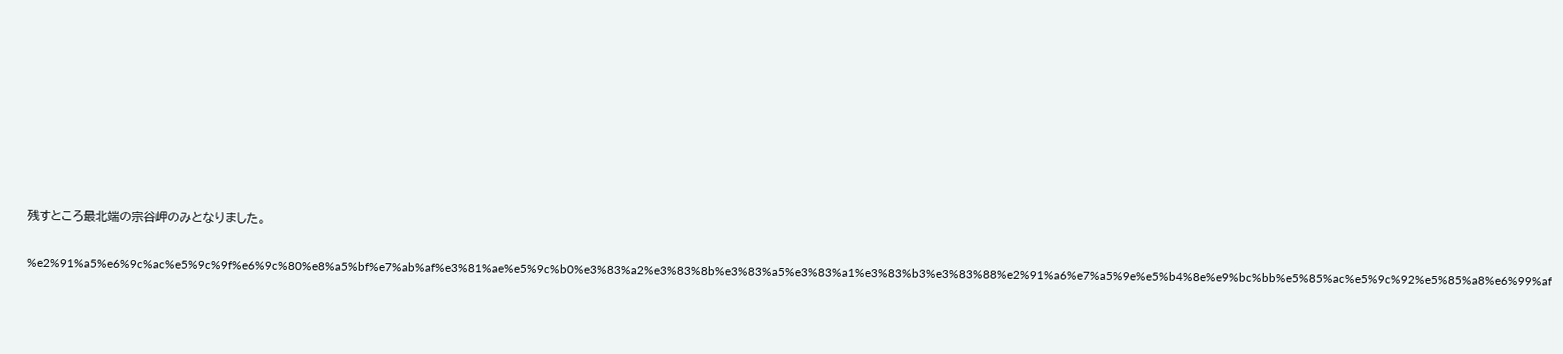残すところ最北端の宗谷岬のみとなりました。

%e2%91%a5%e6%9c%ac%e5%9c%9f%e6%9c%80%e8%a5%bf%e7%ab%af%e3%81%ae%e5%9c%b0%e3%83%a2%e3%83%8b%e3%83%a5%e3%83%a1%e3%83%b3%e3%83%88%e2%91%a6%e7%a5%9e%e5%b4%8e%e9%bc%bb%e5%85%ac%e5%9c%92%e5%85%a8%e6%99%af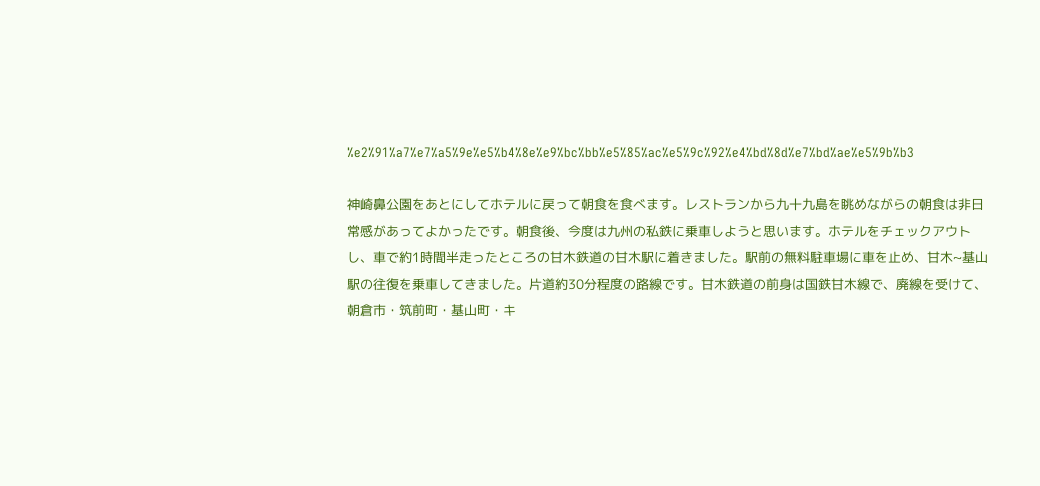%e2%91%a7%e7%a5%9e%e5%b4%8e%e9%bc%bb%e5%85%ac%e5%9c%92%e4%bd%8d%e7%bd%ae%e5%9b%b3

神崎鼻公園をあとにしてホテルに戻って朝食を食べます。レストランから九十九島を眺めながらの朝食は非日常感があってよかったです。朝食後、今度は九州の私鉄に乗車しようと思います。ホテルをチェックアウトし、車で約1時間半走ったところの甘木鉄道の甘木駅に着きました。駅前の無料駐車場に車を止め、甘木~基山駅の往復を乗車してきました。片道約30分程度の路線です。甘木鉄道の前身は国鉄甘木線で、廃線を受けて、朝倉市・筑前町・基山町・キ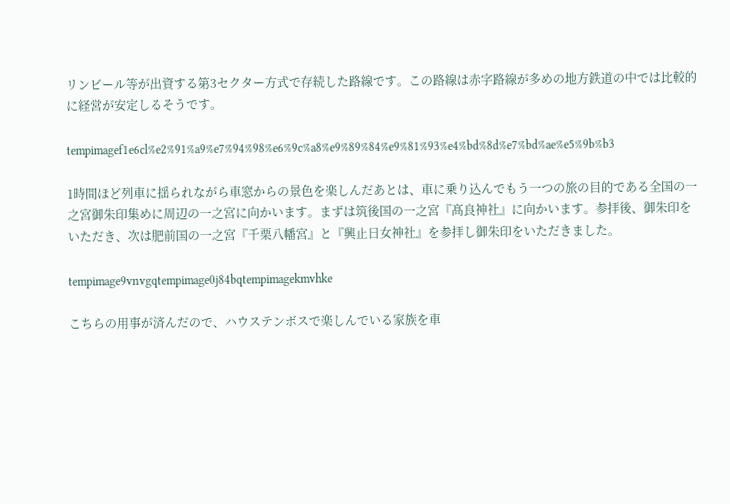リンビール等が出資する第3セクター方式で存続した路線です。この路線は赤字路線が多めの地方鉄道の中では比較的に経営が安定しるそうです。

tempimagef1e6cl%e2%91%a9%e7%94%98%e6%9c%a8%e9%89%84%e9%81%93%e4%bd%8d%e7%bd%ae%e5%9b%b3

1時間ほど列車に揺られながら車窓からの景色を楽しんだあとは、車に乗り込んでもう一つの旅の目的である全国の一之宮御朱印集めに周辺の一之宮に向かいます。まずは筑後国の一之宮『髙良神社』に向かいます。参拝後、御朱印をいただき、次は肥前国の一之宮『千栗八幡宮』と『興止日女神社』を参拝し御朱印をいただきました。

tempimage9vnvgqtempimage0j84bqtempimagekmvhke

こちらの用事が済んだので、ハウステンボスで楽しんでいる家族を車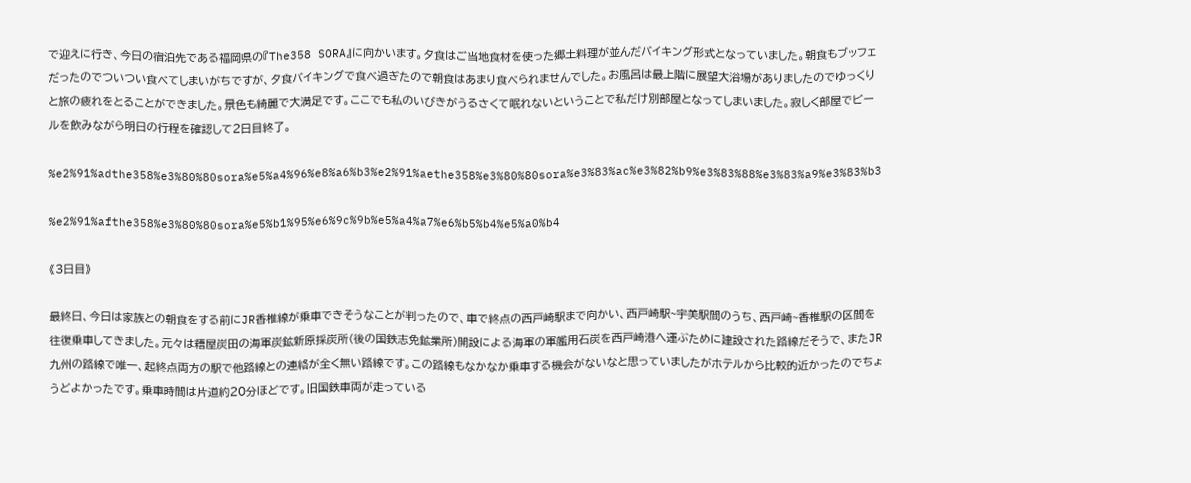で迎えに行き、今日の宿泊先である福岡県の『The358 SORA』に向かいます。夕食はご当地食材を使った郷土料理が並んだバイキング形式となっていました。朝食もブッフェだったのでついつい食べてしまいがちですが、夕食バイキングで食べ過ぎたので朝食はあまり食べられませんでした。お風呂は最上階に展望大浴場がありましたのでゆっくりと旅の疲れをとることができました。景色も綺麗で大満足です。ここでも私のいびきがうるさくて眠れないということで私だけ別部屋となってしまいました。寂しく部屋でビールを飲みながら明日の行程を確認して2日目終了。

%e2%91%adthe358%e3%80%80sora%e5%a4%96%e8%a6%b3%e2%91%aethe358%e3%80%80sora%e3%83%ac%e3%82%b9%e3%83%88%e3%83%a9%e3%83%b3

%e2%91%afthe358%e3%80%80sora%e5%b1%95%e6%9c%9b%e5%a4%a7%e6%b5%b4%e5%a0%b4

《3日目》

最終日、今日は家族との朝食をする前にJR香椎線が乗車できそうなことが判ったので、車で終点の西戸崎駅まで向かい、西戸崎駅~宇美駅間のうち、西戸崎~香椎駅の区間を往復乗車してきました。元々は糟屋炭田の海軍炭鉱新原採炭所(後の国鉄志免鉱業所)開設による海軍の軍艦用石炭を西戸崎港へ運ぶために建設された路線だそうで、またJR九州の路線で唯一、起終点両方の駅で他路線との連絡が全く無い路線です。この路線もなかなか乗車する機会がないなと思っていましたがホテルから比較的近かったのでちょうどよかったです。乗車時間は片道約20分ほどです。旧国鉄車両が走っている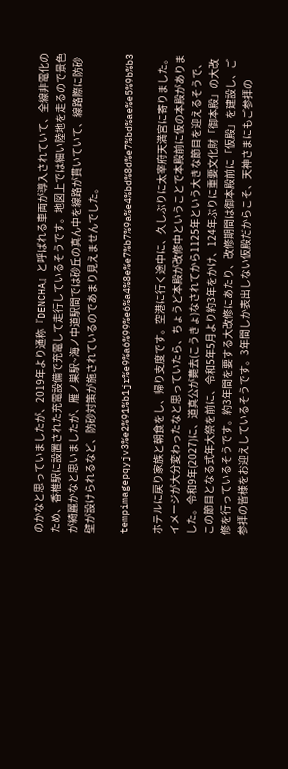のかなと思っていましたが、2019年より通称『DENCHA』と呼ばれる車両が導入されていて、全線非電化のため、香椎駅に設置された充電設備で充電して走行しているそうです。地図上では細い陸地を走るので景色が綺麗かなと思いましたが、雁ノ巣駅~海ノ中道駅間では砂丘の真ん中を線路が貫いていて、線路際に防砂壁が設けられるなど、防砂対策が施されているのであまり見えませんでした。

tempimagepqyjv3%e2%91%b1jr%e9%a6%99%e6%a4%8e%e7%b7%9a%e4%bd%8d%e7%bd%ae%e5%9b%b3

ホテルに戻り家族と朝食をし、帰り支度です。空港に行く途中に、久しぶりに太宰府天満宮に寄りました。イメージが大分変わったなと思っていたら、ちょうど本殿が改修中ということで本殿前に仮の本殿がありました。令和9年(2027)に、道真公が薨去(こうきょ)なされてから1125年という大きな節目を迎えるそうで、この節目となる式年大祭を前に、令和5年5月より約3年をかけ、124年ぶりに重要文化財「御本殿」の大改修を行っているそうです。約3年間を要する大改修にあたり、改修期間は御本殿前に「仮殿」を建設し、ご参拝の皆様をお迎えしているそうです。3年間しか表出しない仮殿だからこそ、天神さまにもご参拝の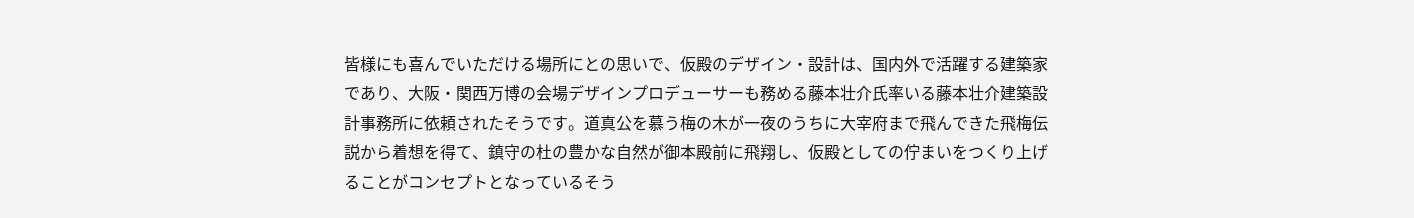皆様にも喜んでいただける場所にとの思いで、仮殿のデザイン・設計は、国内外で活躍する建築家であり、大阪・関西万博の会場デザインプロデューサーも務める藤本壮介氏率いる藤本壮介建築設計事務所に依頼されたそうです。道真公を慕う梅の木が一夜のうちに大宰府まで飛んできた飛梅伝説から着想を得て、鎮守の杜の豊かな自然が御本殿前に飛翔し、仮殿としての佇まいをつくり上げることがコンセプトとなっているそう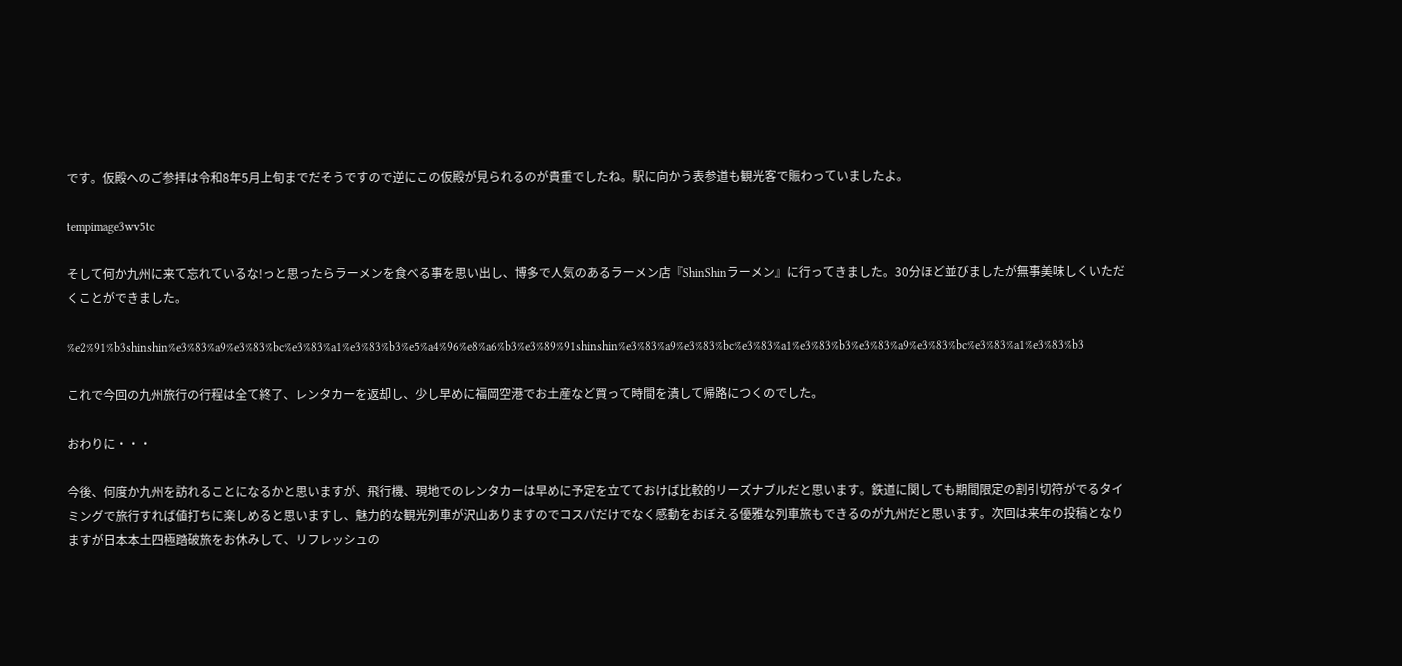です。仮殿へのご参拝は令和8年5月上旬までだそうですので逆にこの仮殿が見られるのが貴重でしたね。駅に向かう表参道も観光客で賑わっていましたよ。

tempimage3wv5tc

そして何か九州に来て忘れているな!っと思ったらラーメンを食べる事を思い出し、博多で人気のあるラーメン店『ShinShinラーメン』に行ってきました。30分ほど並びましたが無事美味しくいただくことができました。

%e2%91%b3shinshin%e3%83%a9%e3%83%bc%e3%83%a1%e3%83%b3%e5%a4%96%e8%a6%b3%e3%89%91shinshin%e3%83%a9%e3%83%bc%e3%83%a1%e3%83%b3%e3%83%a9%e3%83%bc%e3%83%a1%e3%83%b3

これで今回の九州旅行の行程は全て終了、レンタカーを返却し、少し早めに福岡空港でお土産など買って時間を潰して帰路につくのでした。

おわりに・・・

今後、何度か九州を訪れることになるかと思いますが、飛行機、現地でのレンタカーは早めに予定を立てておけば比較的リーズナブルだと思います。鉄道に関しても期間限定の割引切符がでるタイミングで旅行すれば値打ちに楽しめると思いますし、魅力的な観光列車が沢山ありますのでコスパだけでなく感動をおぼえる優雅な列車旅もできるのが九州だと思います。次回は来年の投稿となりますが日本本土四極踏破旅をお休みして、リフレッシュの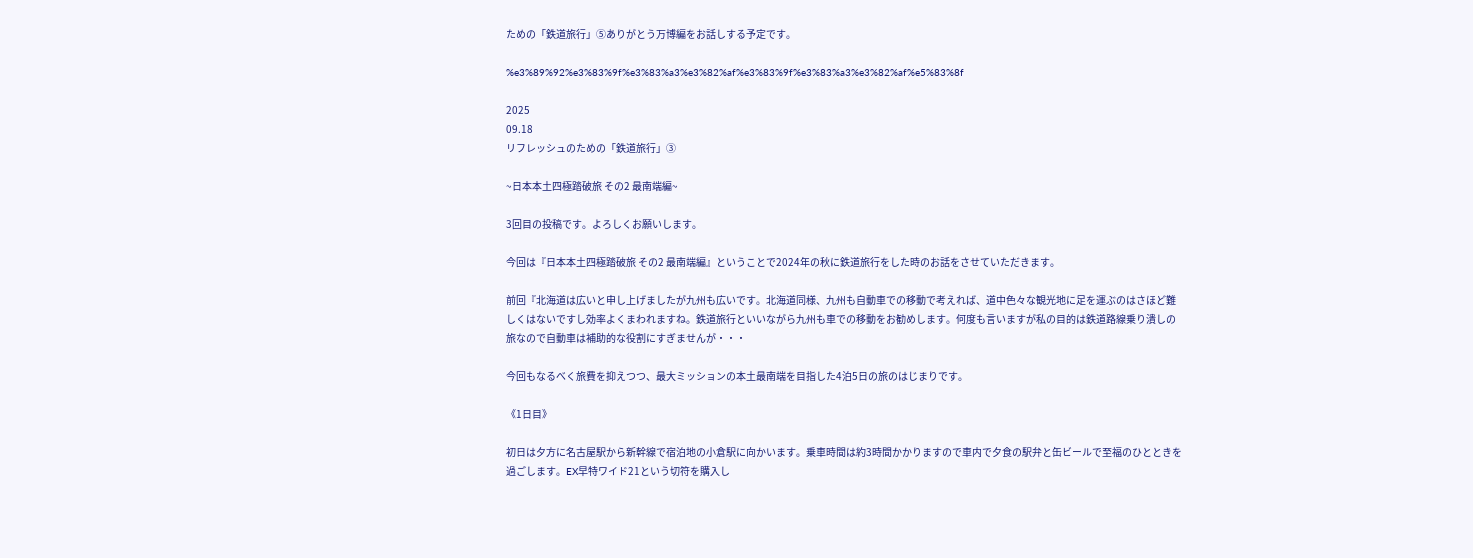ための「鉄道旅行」⑤ありがとう万博編をお話しする予定です。

%e3%89%92%e3%83%9f%e3%83%a3%e3%82%af%e3%83%9f%e3%83%a3%e3%82%af%e5%83%8f

2025
09.18
リフレッシュのための「鉄道旅行」③

~日本本土四極踏破旅 その2 最南端編~

3回目の投稿です。よろしくお願いします。

今回は『日本本土四極踏破旅 その2 最南端編』ということで2024年の秋に鉄道旅行をした時のお話をさせていただきます。

前回『北海道は広いと申し上げましたが九州も広いです。北海道同様、九州も自動車での移動で考えれば、道中色々な観光地に足を運ぶのはさほど難しくはないですし効率よくまわれますね。鉄道旅行といいながら九州も車での移動をお勧めします。何度も言いますが私の目的は鉄道路線乗り潰しの旅なので自動車は補助的な役割にすぎませんが・・・

今回もなるべく旅費を抑えつつ、最大ミッションの本土最南端を目指した4泊5日の旅のはじまりです。

《1日目》

初日は夕方に名古屋駅から新幹線で宿泊地の小倉駅に向かいます。乗車時間は約3時間かかりますので車内で夕食の駅弁と缶ビールで至福のひとときを過ごします。EX早特ワイド21という切符を購入し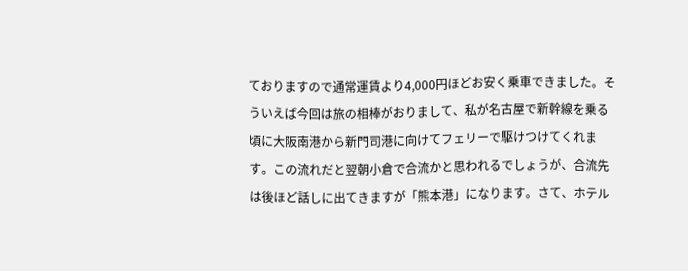ておりますので通常運賃より4,000円ほどお安く乗車できました。そういえば今回は旅の相棒がおりまして、私が名古屋で新幹線を乗る頃に大阪南港から新門司港に向けてフェリーで駆けつけてくれます。この流れだと翌朝小倉で合流かと思われるでしょうが、合流先は後ほど話しに出てきますが「熊本港」になります。さて、ホテル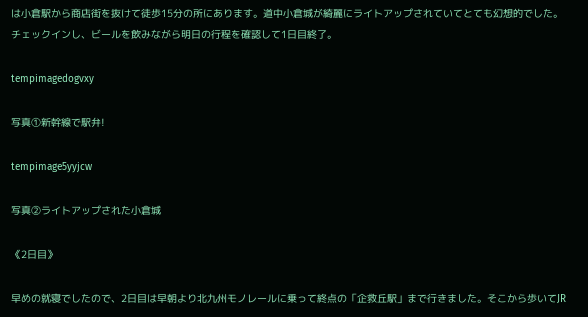は小倉駅から商店街を抜けて徒歩15分の所にあります。道中小倉城が綺麗にライトアップされていてとても幻想的でした。チェックインし、ビールを飲みながら明日の行程を確認して1日目終了。

tempimagedogvxy

写真①新幹線で駅弁!

tempimage5yyjcw

写真②ライトアップされた小倉城

《2日目》

早めの就寝でしたので、2日目は早朝より北九州モノレールに乗って終点の「企救丘駅」まで行きました。そこから歩いてJR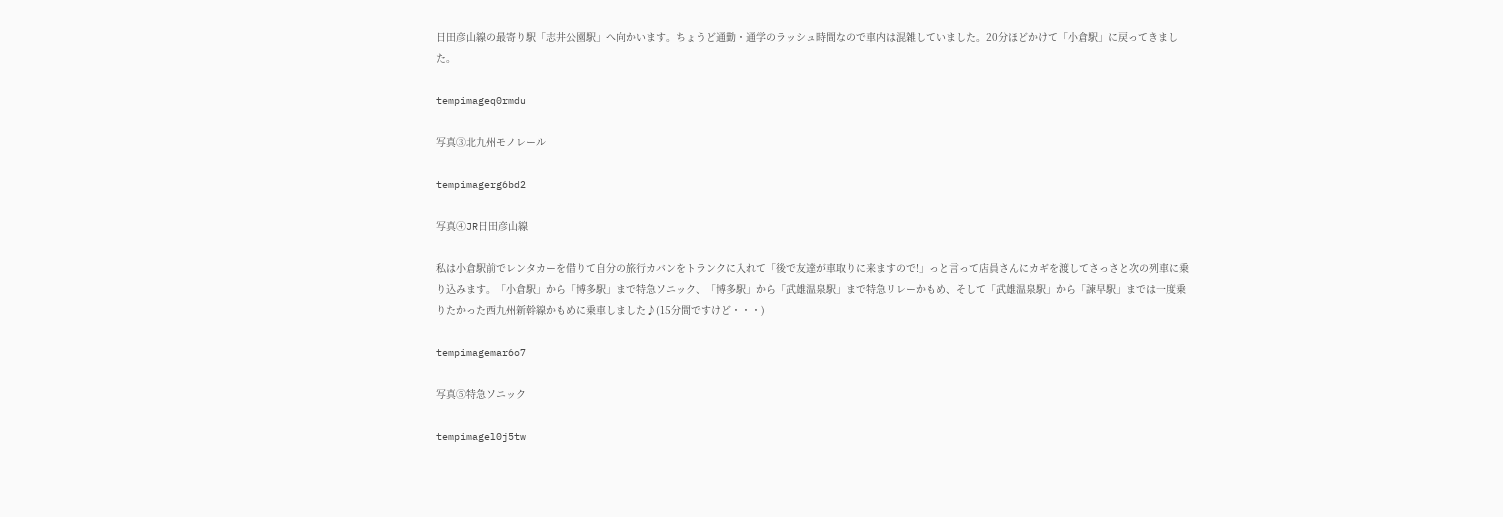日田彦山線の最寄り駅「志井公園駅」へ向かいます。ちょうど通勤・通学のラッシュ時間なので車内は混雑していました。20分ほどかけて「小倉駅」に戻ってきました。

tempimageq0rmdu

写真③北九州モノレール

tempimagerg6bd2

写真④JR日田彦山線

私は小倉駅前でレンタカーを借りて自分の旅行カバンをトランクに入れて「後で友達が車取りに来ますので!」っと言って店員さんにカギを渡してさっさと次の列車に乗り込みます。「小倉駅」から「博多駅」まで特急ソニック、「博多駅」から「武雄温泉駅」まで特急リレーかもめ、そして「武雄温泉駅」から「諫早駅」までは一度乗りたかった西九州新幹線かもめに乗車しました♪(15分間ですけど・・・)

tempimagemar6o7

写真⑤特急ソニック

tempimagel0j5tw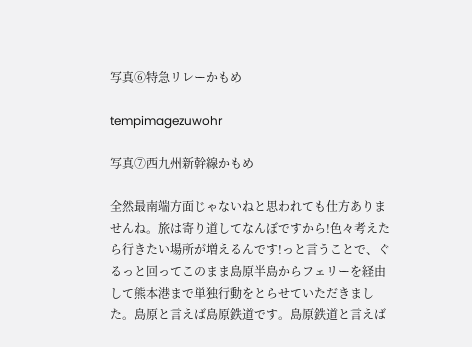写真⑥特急リレーかもめ

tempimagezuwohr

写真⑦西九州新幹線かもめ

全然最南端方面じゃないねと思われても仕方ありませんね。旅は寄り道してなんぼですから!色々考えたら行きたい場所が増えるんです!っと言うことで、ぐるっと回ってこのまま島原半島からフェリーを経由して熊本港まで単独行動をとらせていただきました。島原と言えば島原鉄道です。島原鉄道と言えば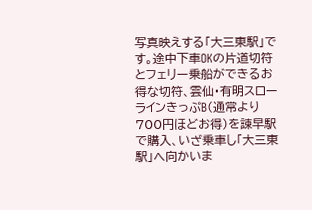写真映えする「大三東駅」です。途中下車OKの片道切符とフェリー乗船ができるお得な切符、雲仙・有明スローラインきっぷB(通常より700円ほどお得)を諫早駅で購入、いざ乗車し「大三東駅」へ向かいま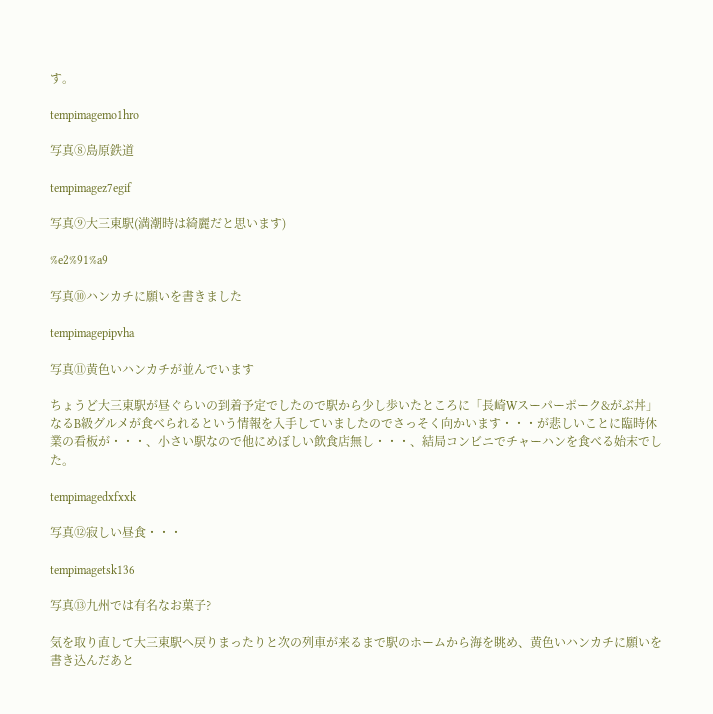す。

tempimagemo1hro

写真⑧島原鉄道

tempimagez7egif

写真⑨大三東駅(満潮時は綺麗だと思います)

%e2%91%a9

写真⑩ハンカチに願いを書きました

tempimagepipvha

写真⑪黄色いハンカチが並んでいます

ちょうど大三東駅が昼ぐらいの到着予定でしたので駅から少し歩いたところに「長崎Wスーパーポーク&がぶ丼」なるB級グルメが食べられるという情報を入手していましたのでさっそく向かいます・・・が悲しいことに臨時休業の看板が・・・、小さい駅なので他にめぼしい飲食店無し・・・、結局コンビニでチャーハンを食べる始末でした。

tempimagedxfxxk

写真⑫寂しい昼食・・・

tempimagetsk136

写真⑬九州では有名なお菓子?

気を取り直して大三東駅へ戻りまったりと次の列車が来るまで駅のホームから海を眺め、黄色いハンカチに願いを書き込んだあと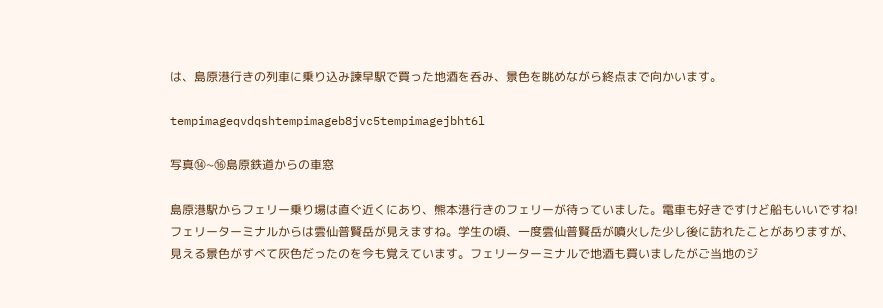は、島原港行きの列車に乗り込み諫早駅で買った地酒を呑み、景色を眺めながら終点まで向かいます。

tempimageqvdqshtempimageb8jvc5tempimagejbht6l

写真⑭~⑯島原鉄道からの車窓

島原港駅からフェリー乗り場は直ぐ近くにあり、熊本港行きのフェリーが待っていました。電車も好きですけど船もいいですね!フェリーターミナルからは雲仙普賢岳が見えますね。学生の頃、一度雲仙普賢岳が噴火した少し後に訪れたことがありますが、見える景色がすべて灰色だったのを今も覚えています。フェリーターミナルで地酒も買いましたがご当地のジ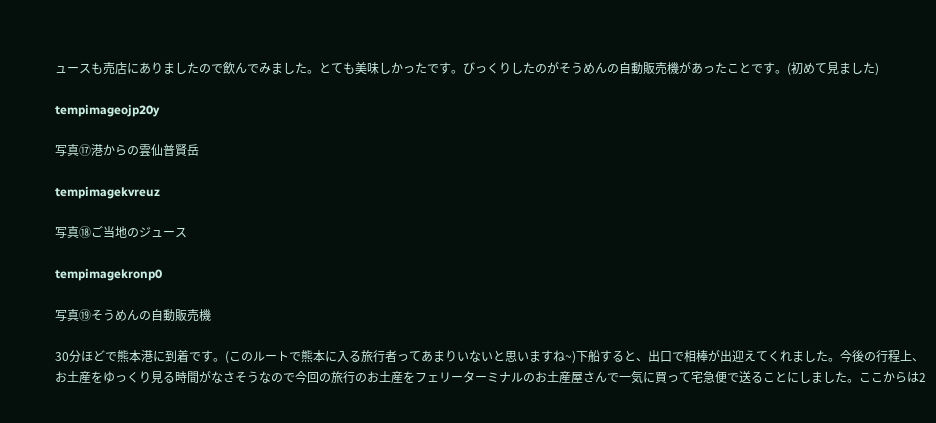ュースも売店にありましたので飲んでみました。とても美味しかったです。びっくりしたのがそうめんの自動販売機があったことです。(初めて見ました)

tempimageojp20y

写真⑰港からの雲仙普賢岳

tempimagekvreuz

写真⑱ご当地のジュース

tempimagekronp0

写真⑲そうめんの自動販売機

30分ほどで熊本港に到着です。(このルートで熊本に入る旅行者ってあまりいないと思いますね~)下船すると、出口で相棒が出迎えてくれました。今後の行程上、お土産をゆっくり見る時間がなさそうなので今回の旅行のお土産をフェリーターミナルのお土産屋さんで一気に買って宅急便で送ることにしました。ここからは2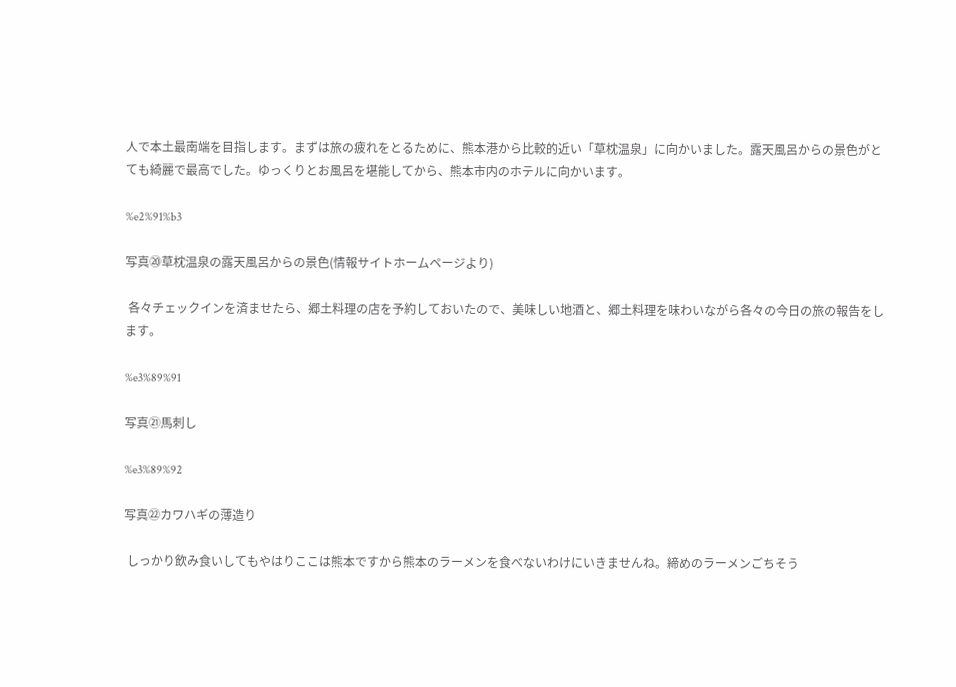人で本土最南端を目指します。まずは旅の疲れをとるために、熊本港から比較的近い「草枕温泉」に向かいました。露天風呂からの景色がとても綺麗で最高でした。ゆっくりとお風呂を堪能してから、熊本市内のホテルに向かいます。

%e2%91%b3

写真⑳草枕温泉の露天風呂からの景色(情報サイトホームページより)

 各々チェックインを済ませたら、郷土料理の店を予約しておいたので、美味しい地酒と、郷土料理を味わいながら各々の今日の旅の報告をします。

%e3%89%91

写真㉑馬刺し

%e3%89%92

写真㉒カワハギの薄造り

 しっかり飲み食いしてもやはりここは熊本ですから熊本のラーメンを食べないわけにいきませんね。締めのラーメンごちそう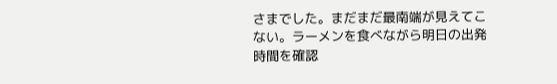さまでした。まだまだ最南端が見えてこない。ラーメンを食べながら明日の出発時間を確認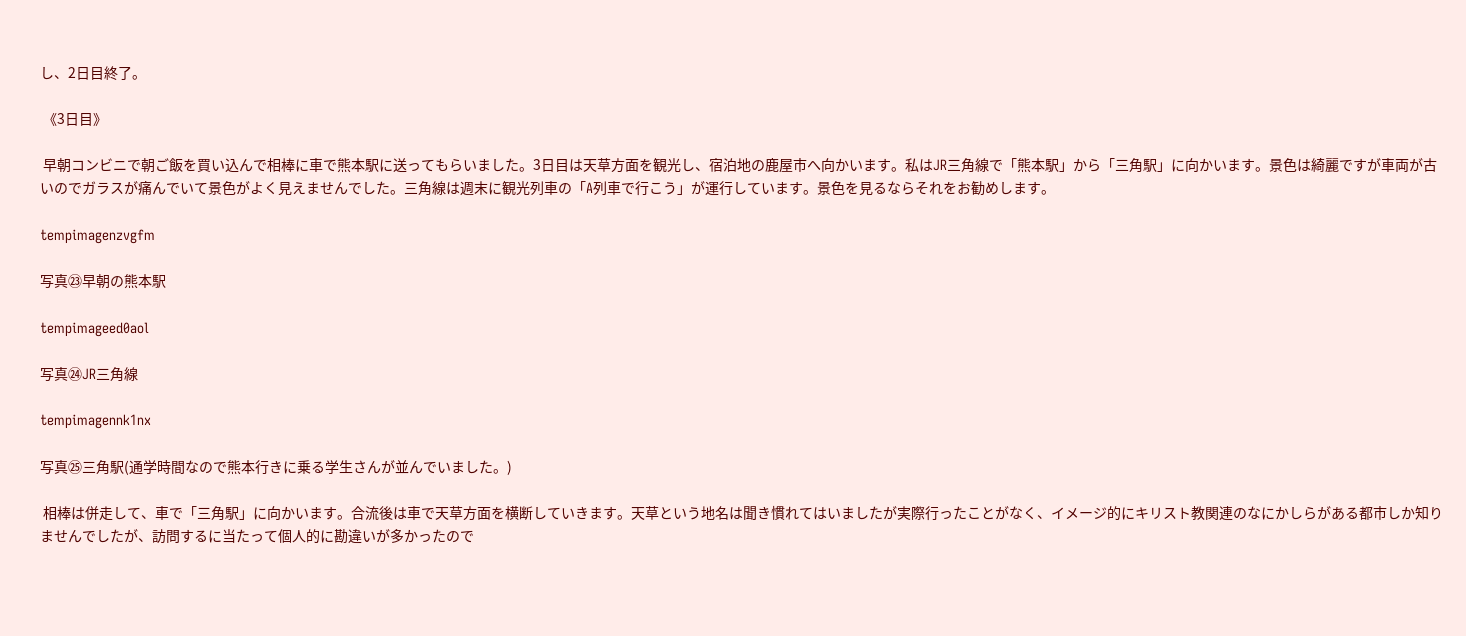し、2日目終了。

 《3日目》

 早朝コンビニで朝ご飯を買い込んで相棒に車で熊本駅に送ってもらいました。3日目は天草方面を観光し、宿泊地の鹿屋市へ向かいます。私はJR三角線で「熊本駅」から「三角駅」に向かいます。景色は綺麗ですが車両が古いのでガラスが痛んでいて景色がよく見えませんでした。三角線は週末に観光列車の「A列車で行こう」が運行しています。景色を見るならそれをお勧めします。

tempimagenzvgfm

写真㉓早朝の熊本駅

tempimageed0aol

写真㉔JR三角線

tempimagennk1nx

写真㉕三角駅(通学時間なので熊本行きに乗る学生さんが並んでいました。)

 相棒は併走して、車で「三角駅」に向かいます。合流後は車で天草方面を横断していきます。天草という地名は聞き慣れてはいましたが実際行ったことがなく、イメージ的にキリスト教関連のなにかしらがある都市しか知りませんでしたが、訪問するに当たって個人的に勘違いが多かったので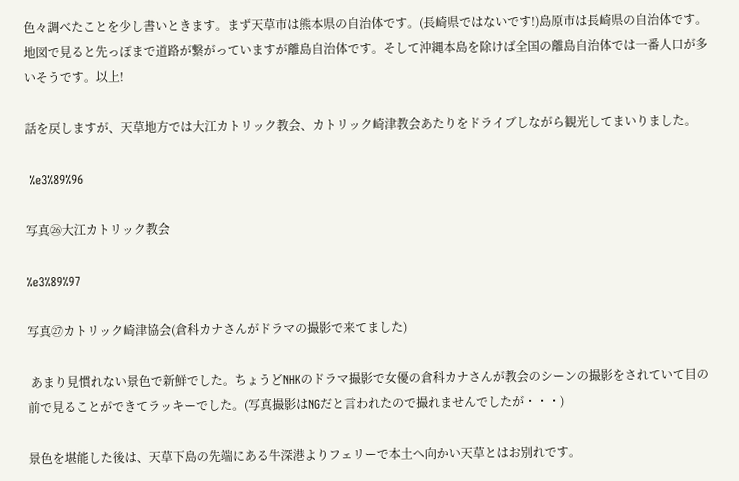色々調べたことを少し書いときます。まず天草市は熊本県の自治体です。(長崎県ではないです!)島原市は長崎県の自治体です。地図で見ると先っぽまで道路が繋がっていますが離島自治体です。そして沖縄本島を除けば全国の離島自治体では一番人口が多いそうです。以上!

話を戻しますが、天草地方では大江カトリック教会、カトリック崎津教会あたりをドライブしながら観光してまいりました。

 %e3%89%96

写真㉖大江カトリック教会

%e3%89%97

写真㉗カトリック崎津協会(倉科カナさんがドラマの撮影で来てました)

 あまり見慣れない景色で新鮮でした。ちょうどNHKのドラマ撮影で女優の倉科カナさんが教会のシーンの撮影をされていて目の前で見ることができてラッキーでした。(写真撮影はNGだと言われたので撮れませんでしたが・・・)

景色を堪能した後は、天草下島の先端にある牛深港よりフェリーで本土へ向かい天草とはお別れです。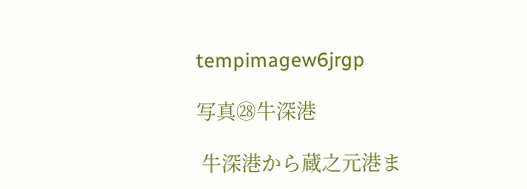tempimagew6jrgp

写真㉘牛深港

 牛深港から蔵之元港ま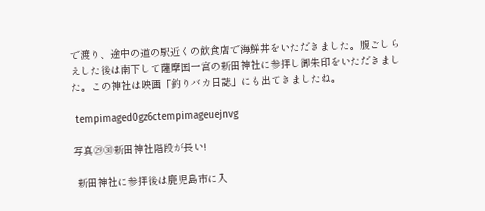で渡り、途中の道の駅近くの飲食店で海鮮丼をいただきました。腹ごしらえした後は南下して薩摩国一宮の新田神社に参拝し御朱印をいただきました。この神社は映画「釣りバカ日誌」にも出てきましたね。

 tempimaged0gz6ctempimageuejnvg

写真㉙㉚新田神社階段が長い!

 新田神社に参拝後は鹿児島市に入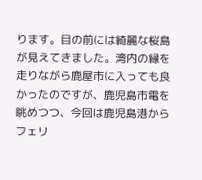ります。目の前には綺麗な桜島が見えてきました。湾内の縁を走りながら鹿屋市に入っても良かったのですが、鹿児島市電を眺めつつ、今回は鹿児島港からフェリ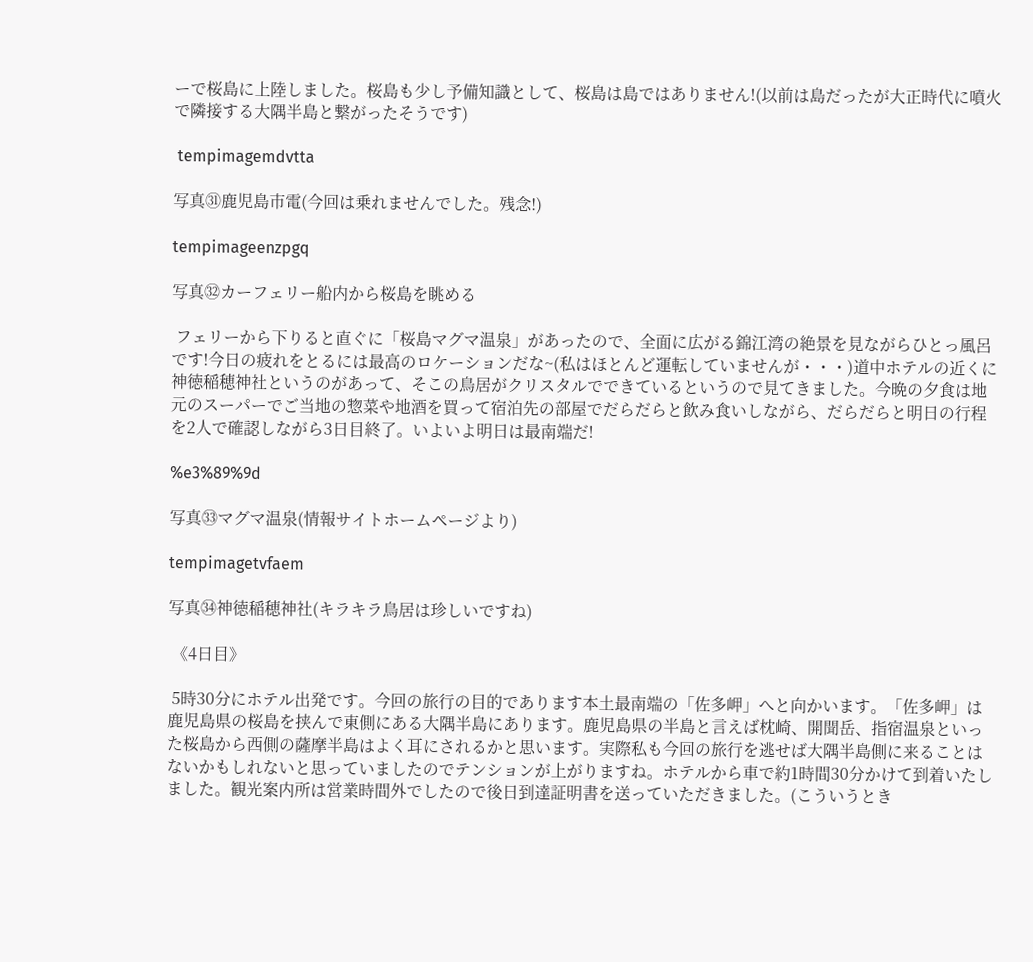ーで桜島に上陸しました。桜島も少し予備知識として、桜島は島ではありません!(以前は島だったが大正時代に噴火で隣接する大隅半島と繋がったそうです)

 tempimagemdvtta

写真㉛鹿児島市電(今回は乗れませんでした。残念!)

tempimageenzpgq

写真㉜カーフェリー船内から桜島を眺める

 フェリーから下りると直ぐに「桜島マグマ温泉」があったので、全面に広がる錦江湾の絶景を見ながらひとっ風呂です!今日の疲れをとるには最高のロケーションだな~(私はほとんど運転していませんが・・・)道中ホテルの近くに神徳稲穂神社というのがあって、そこの鳥居がクリスタルでできているというので見てきました。今晩の夕食は地元のスーパーでご当地の惣菜や地酒を買って宿泊先の部屋でだらだらと飲み食いしながら、だらだらと明日の行程を2人で確認しながら3日目終了。いよいよ明日は最南端だ!

%e3%89%9d

写真㉝マグマ温泉(情報サイトホームページより)

tempimagetvfaem

写真㉞神徳稲穂神社(キラキラ鳥居は珍しいですね)

 《4日目》

 5時30分にホテル出発です。今回の旅行の目的であります本土最南端の「佐多岬」へと向かいます。「佐多岬」は鹿児島県の桜島を挟んで東側にある大隅半島にあります。鹿児島県の半島と言えば枕崎、開聞岳、指宿温泉といった桜島から西側の薩摩半島はよく耳にされるかと思います。実際私も今回の旅行を逃せば大隅半島側に来ることはないかもしれないと思っていましたのでテンションが上がりますね。ホテルから車で約1時間30分かけて到着いたしました。観光案内所は営業時間外でしたので後日到達証明書を送っていただきました。(こういうとき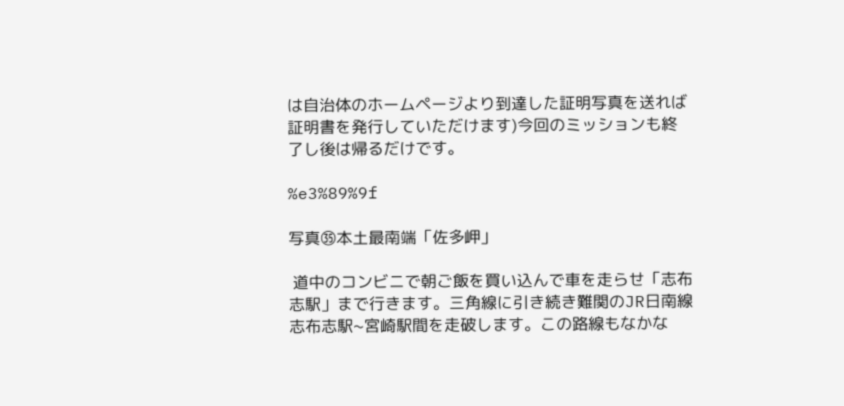は自治体のホームページより到達した証明写真を送れば証明書を発行していただけます)今回のミッションも終了し後は帰るだけです。

%e3%89%9f

写真㉟本土最南端「佐多岬」

 道中のコンビニで朝ご飯を買い込んで車を走らせ「志布志駅」まで行きます。三角線に引き続き難関のJR日南線志布志駅~宮崎駅間を走破します。この路線もなかな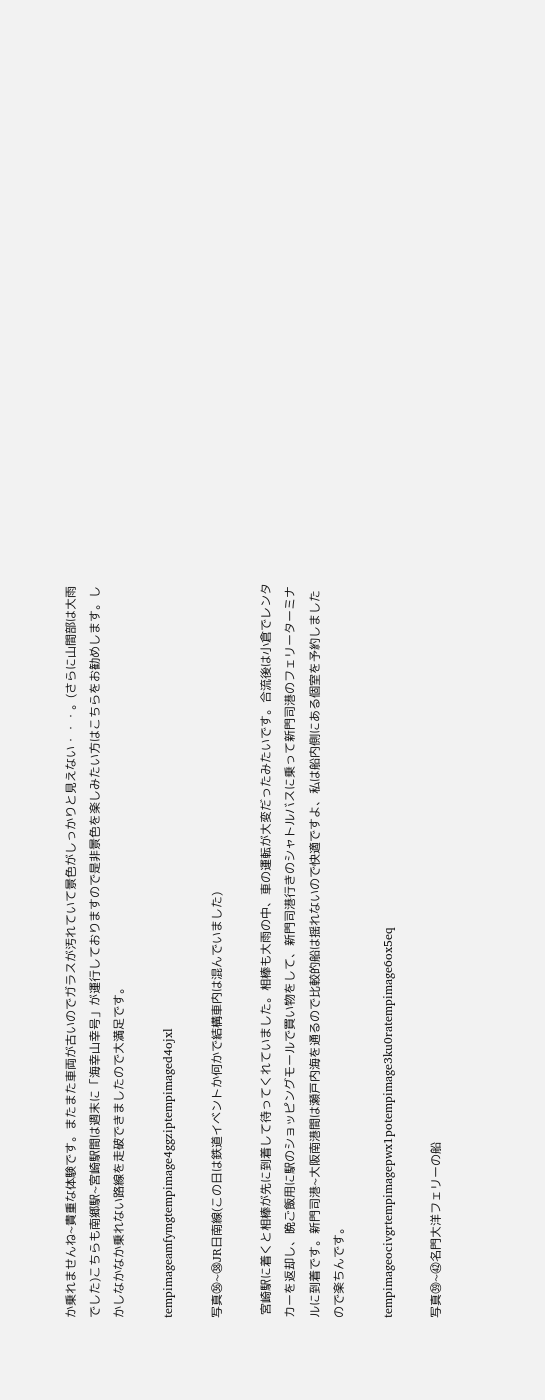か乗れませんね~貴重な体験です。またまた車両が古いのでガラスが汚れていて景色がしっかりと見えない・・・。(さらに山間部は大雨でした)こちらも南郷駅~宮崎駅間は週末に「海幸山幸号」が運行しておりますので是非景色を楽しみたい方はこちらをお勧めします。しかしなかなか乗れない路線を走破できましたので大満足です。

tempimageamfymgtempimage4ggziptempimaged4ojxl

写真㊱~㊳JR日南線(この日は鉄道イベントか何かで結構車内は混んでいました)

 宮崎駅に着くと相棒が先に到着して待ってくれていました。相棒も大雨の中、車の運転が大変だったみたいです。合流後は小倉でレンタカーを返却し、晩ご飯用に駅のショッピングモールで買い物をして、新門司港行きのシャトルバスに乗って新門司港のフェリーターミナルに到着です。新門司港~大阪南港間は瀬戸内海を通るので比較的船は揺れないので快適ですよ、私は船内側にある個室を予約しましたので楽ちんです。

tempimageocivgrtempimagepwx1potempimage3ku0ratempimage6ox5eq

写真㊴~㊷名門大洋フェリーの船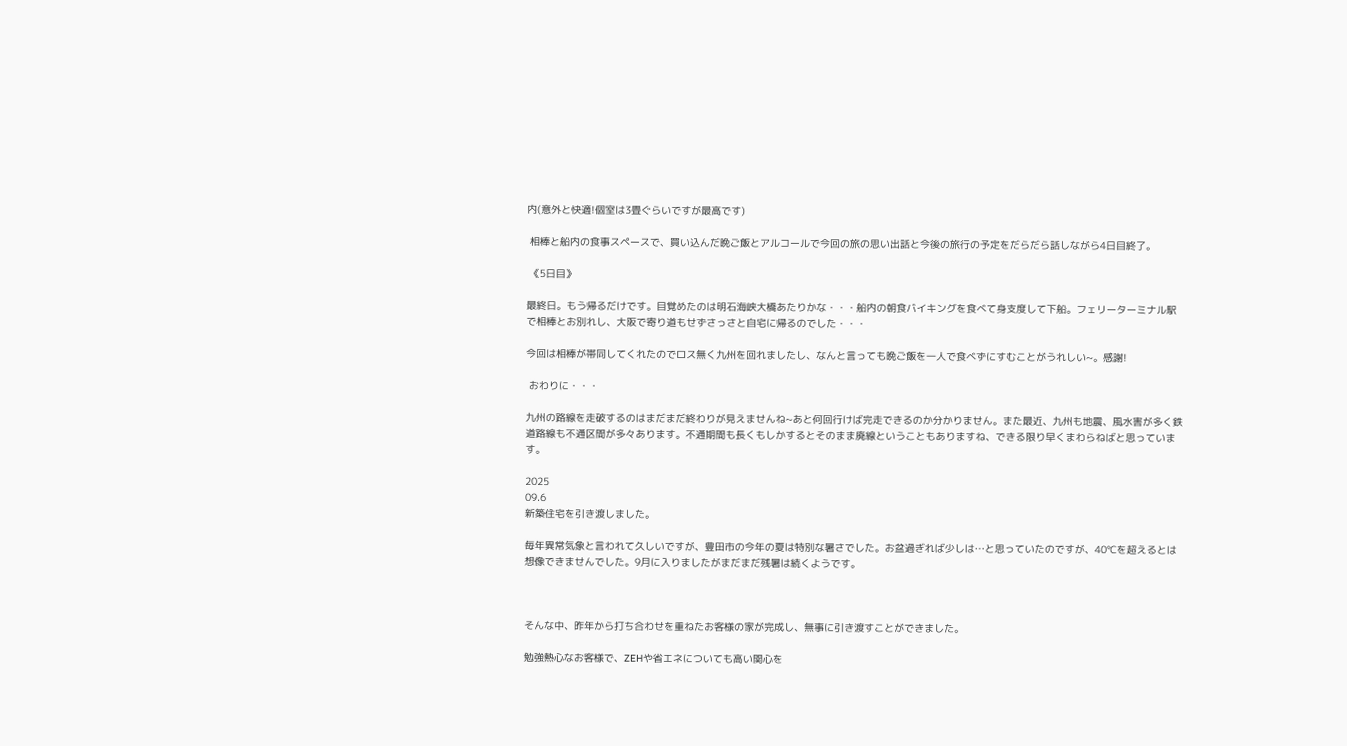内(意外と快適!個室は3畳ぐらいですが最高です)

 相棒と船内の食事スペースで、買い込んだ晩ご飯とアルコールで今回の旅の思い出話と今後の旅行の予定をだらだら話しながら4日目終了。

 《5日目》

最終日。もう帰るだけです。目覚めたのは明石海峡大橋あたりかな・・・船内の朝食バイキングを食べて身支度して下船。フェリーターミナル駅で相棒とお別れし、大阪で寄り道もせずさっさと自宅に帰るのでした・・・

今回は相棒が帯同してくれたのでロス無く九州を回れましたし、なんと言っても晩ご飯を一人で食べずにすむことがうれしい~。感謝!

 おわりに・・・

九州の路線を走破するのはまだまだ終わりが見えませんね~あと何回行けば完走できるのか分かりません。また最近、九州も地震、風水害が多く鉄道路線も不通区間が多々あります。不通期間も長くもしかするとそのまま廃線ということもありますね、できる限り早くまわらねばと思っています。

2025
09.6
新築住宅を引き渡しました。

毎年異常気象と言われて久しいですが、豊田市の今年の夏は特別な暑さでした。お盆過ぎれば少しは…と思っていたのですが、40℃を超えるとは想像できませんでした。9月に入りましたがまだまだ残暑は続くようです。



そんな中、昨年から打ち合わせを重ねたお客様の家が完成し、無事に引き渡すことができました。

勉強熱心なお客様で、ZEHや省エネについても高い関心を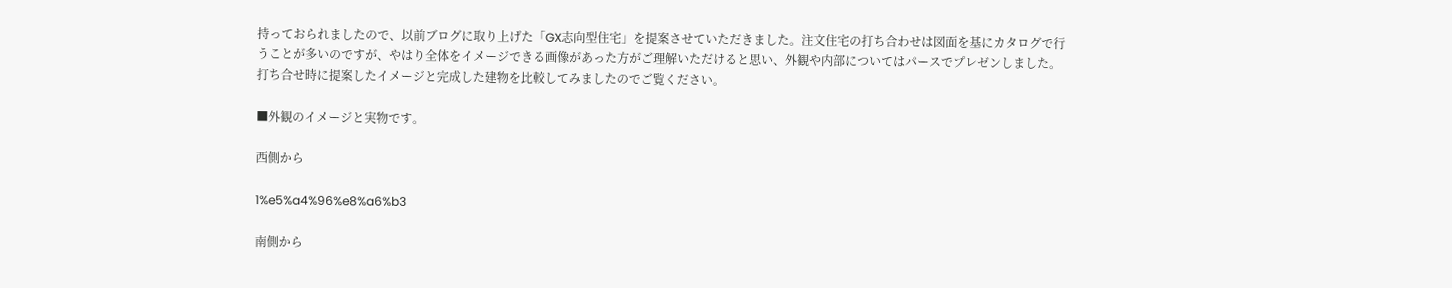持っておられましたので、以前ブログに取り上げた「GX志向型住宅」を提案させていただきました。注文住宅の打ち合わせは図面を基にカタログで行うことが多いのですが、やはり全体をイメージできる画像があった方がご理解いただけると思い、外観や内部についてはパースでプレゼンしました。打ち合せ時に提案したイメージと完成した建物を比較してみましたのでご覧ください。

■外観のイメージと実物です。

西側から

1%e5%a4%96%e8%a6%b3

南側から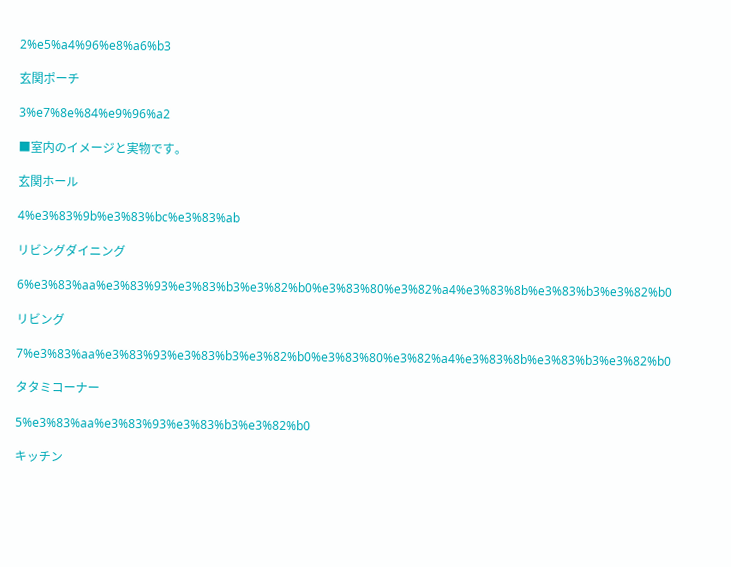2%e5%a4%96%e8%a6%b3

玄関ポーチ

3%e7%8e%84%e9%96%a2

■室内のイメージと実物です。

玄関ホール

4%e3%83%9b%e3%83%bc%e3%83%ab

リビングダイニング

6%e3%83%aa%e3%83%93%e3%83%b3%e3%82%b0%e3%83%80%e3%82%a4%e3%83%8b%e3%83%b3%e3%82%b0

リビング

7%e3%83%aa%e3%83%93%e3%83%b3%e3%82%b0%e3%83%80%e3%82%a4%e3%83%8b%e3%83%b3%e3%82%b0

タタミコーナー

5%e3%83%aa%e3%83%93%e3%83%b3%e3%82%b0

キッチン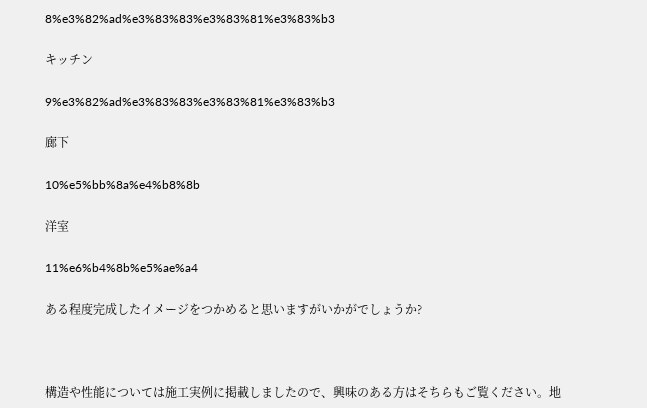8%e3%82%ad%e3%83%83%e3%83%81%e3%83%b3

キッチン

9%e3%82%ad%e3%83%83%e3%83%81%e3%83%b3

廊下

10%e5%bb%8a%e4%b8%8b

洋室

11%e6%b4%8b%e5%ae%a4

ある程度完成したイメージをつかめると思いますがいかがでしょうか?



構造や性能については施工実例に掲載しましたので、興味のある方はそちらもご覧ください。地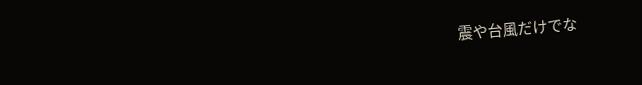震や台風だけでな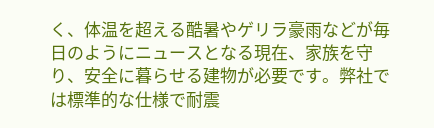く、体温を超える酷暑やゲリラ豪雨などが毎日のようにニュースとなる現在、家族を守り、安全に暮らせる建物が必要です。弊社では標準的な仕様で耐震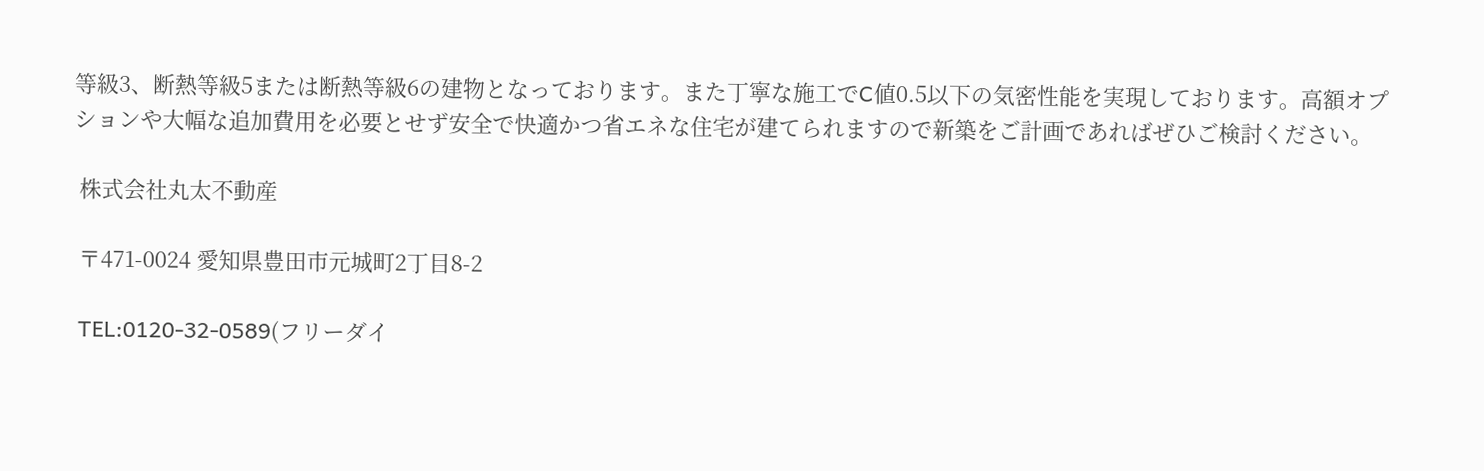等級3、断熱等級5または断熱等級6の建物となっております。また丁寧な施工でC値0.5以下の気密性能を実現しております。高額オプションや大幅な追加費用を必要とせず安全で快適かつ省エネな住宅が建てられますので新築をご計画であればぜひご検討ください。

 株式会社丸太不動産

 〒471-0024 愛知県豊田市元城町2丁目8-2

 TEL:0120-32-0589(フリーダイ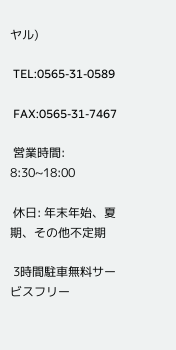ヤル)

 TEL:0565-31-0589

 FAX:0565-31-7467

 営業時間: 8:30~18:00

 休日: 年末年始、夏期、その他不定期

 3時間駐車無料サービスフリー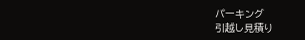パーキング
引越し見積り